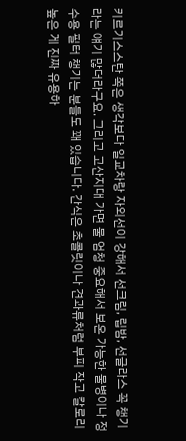키르기스스탄 쪽은 생각보다 일교차랑 자외선이 강해서 선크림, 립밤, 선글라스 꼭 챙기라는 얘기 많더라구요. 그리고 고산지대 가면 물 엄청 중요해서 보온 가능한 물병이나 정수용 필터 챙기는 분들도 꽤 있습니다. 간식은 초콜릿이나 견과류처럼 부피 작고 칼로리 높은 게 진짜 유용하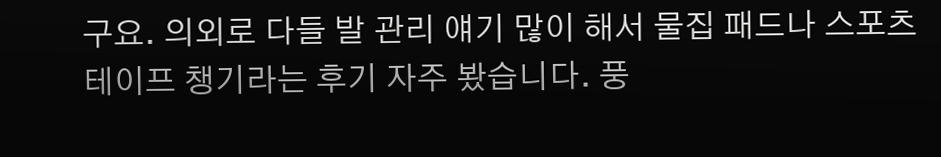구요. 의외로 다들 발 관리 얘기 많이 해서 물집 패드나 스포츠 테이프 챙기라는 후기 자주 봤습니다. 풍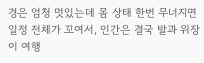경은 엄청 멋있는데 몸 상태 한번 무너지면 일정 전체가 꼬여서, 인간은 결국 발과 위장이 여행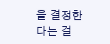을 결정한다는 걸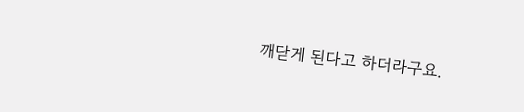깨닫게 된다고 하더라구요.